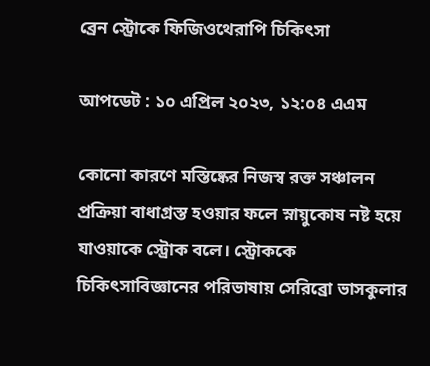ব্রেন স্ট্রোকে ফিজিওথেরাপি চিকিৎসা

আপডেট : ১০ এপ্রিল ২০২৩, ১২:০৪ এএম

কোনো কারণে মস্তিষ্কের নিজস্ব রক্ত সঞ্চালন প্রক্রিয়া বাধাগ্রস্ত হওয়ার ফলে স্নায়ুকোষ নষ্ট হয়ে যাওয়াকে স্ট্রোক বলে। স্ট্রোককে চিকিৎসাবিজ্ঞানের পরিভাষায় সেরিব্রো ভাসকুলার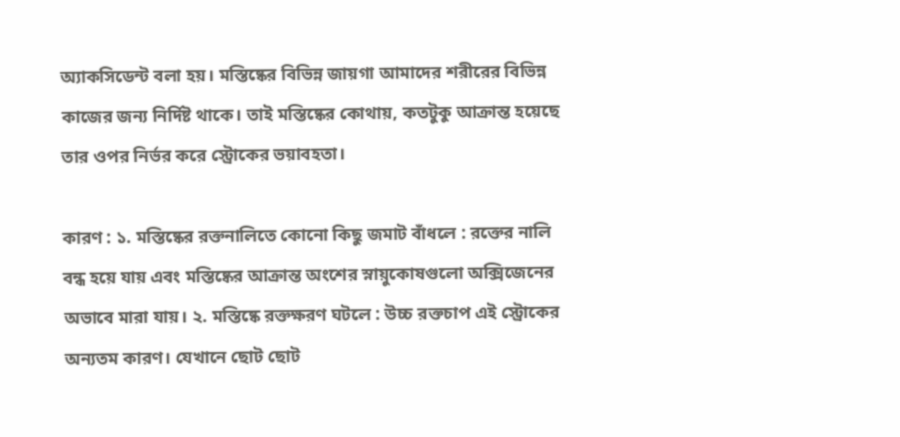অ্যাকসিডেন্ট বলা হয়। মস্তিষ্কের বিভিন্ন জায়গা আমাদের শরীরের বিভিন্ন কাজের জন্য নির্দিষ্ট থাকে। তাই মস্তিষ্কের কোথায়, কতটুকু আক্রান্ত হয়েছে তার ওপর নির্ভর করে স্ট্রোকের ভয়াবহতা।

কারণ : ১. মস্তিষ্কের রক্তনালিতে কোনো কিছু জমাট বাঁধলে : রক্তের নালি বন্ধ হয়ে যায় এবং মস্তিষ্কের আক্রান্ত অংশের স্নায়ুকোষগুলো অক্সিজেনের অভাবে মারা যায়। ২. মস্তিষ্কে রক্তক্ষরণ ঘটলে : উচ্চ রক্তচাপ এই স্ট্রোকের অন্যতম কারণ। যেখানে ছোট ছোট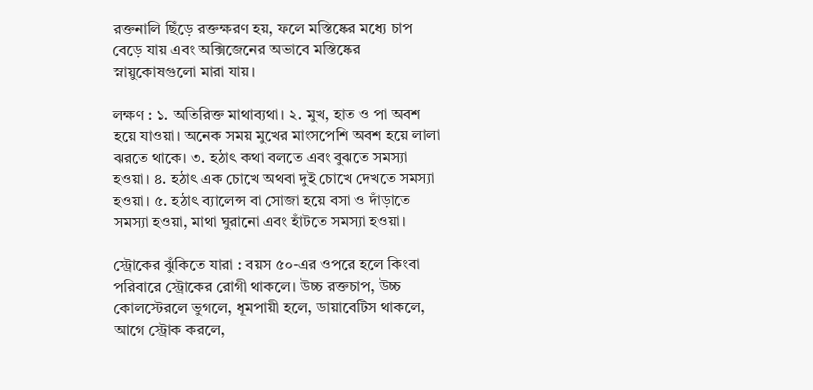রক্তনালি ছিঁড়ে রক্তক্ষরণ হয়, ফলে মস্তিষ্কের মধ্যে চাপ বেড়ে যায় এবং অক্সিজেনের অভাবে মস্তিষ্কের স্নায়ুকোষগুলো মারা যায়।

লক্ষণ : ১. অতিরিক্ত মাথাব্যথা। ২. মুখ, হাত ও পা অবশ হয়ে যাওয়া। অনেক সময় মুখের মাংসপেশি অবশ হয়ে লালা ঝরতে থাকে। ৩. হঠাৎ কথা বলতে এবং বুঝতে সমস্যা হওয়া। ৪. হঠাৎ এক চোখে অথবা দুই চোখে দেখতে সমস্যা হওয়া। ৫. হঠাৎ ব্যালেন্স বা সোজা হয়ে বসা ও দাঁড়াতে সমস্যা হওয়া, মাথা ঘুরানো এবং হাঁটতে সমস্যা হওয়া।

স্ট্রোকের ঝুঁকিতে যারা : বয়স ৫০-এর ওপরে হলে কিংবা পরিবারে স্ট্রোকের রোগী থাকলে। উচ্চ রক্তচাপ, উচ্চ কোলস্টেরলে ভুগলে, ধূমপায়ী হলে, ডায়াবেটিস থাকলে, আগে স্ট্রোক করলে,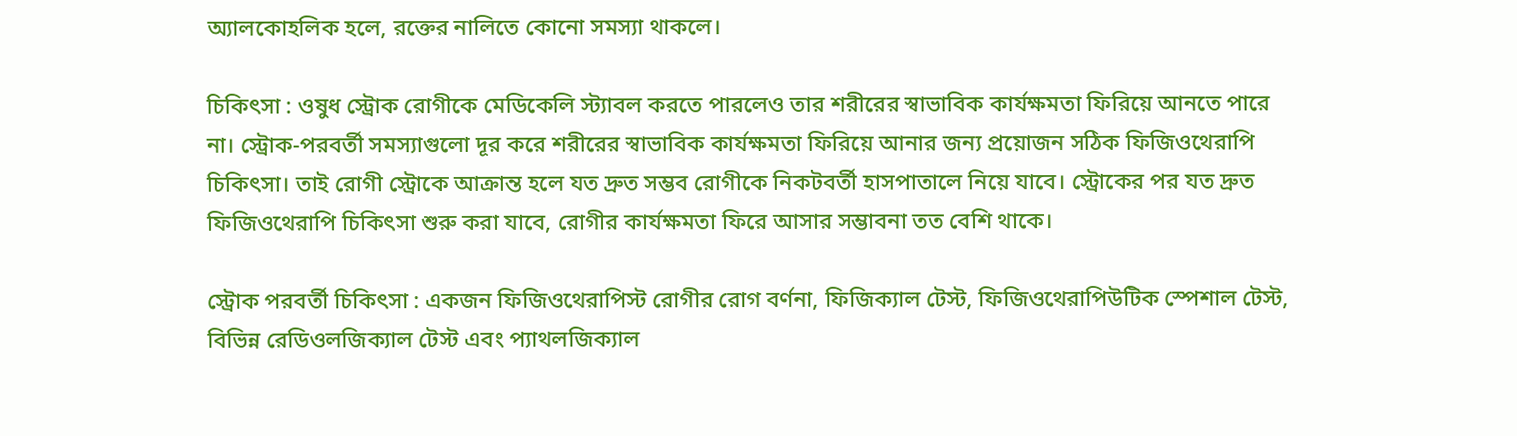অ্যালকোহলিক হলে, রক্তের নালিতে কোনো সমস্যা থাকলে।

চিকিৎসা : ওষুধ স্ট্রোক রোগীকে মেডিকেলি স্ট্যাবল করতে পারলেও তার শরীরের স্বাভাবিক কার্যক্ষমতা ফিরিয়ে আনতে পারে না। স্ট্রোক-পরবর্তী সমস্যাগুলো দূর করে শরীরের স্বাভাবিক কার্যক্ষমতা ফিরিয়ে আনার জন্য প্রয়োজন সঠিক ফিজিওথেরাপি চিকিৎসা। তাই রোগী স্ট্রোকে আক্রান্ত হলে যত দ্রুত সম্ভব রোগীকে নিকটবর্তী হাসপাতালে নিয়ে যাবে। স্ট্রোকের পর যত দ্রুত ফিজিওথেরাপি চিকিৎসা শুরু করা যাবে, রোগীর কার্যক্ষমতা ফিরে আসার সম্ভাবনা তত বেশি থাকে।

স্ট্রোক পরবর্তী চিকিৎসা : একজন ফিজিওথেরাপিস্ট রোগীর রোগ বর্ণনা, ফিজিক্যাল টেস্ট, ফিজিওথেরাপিউটিক স্পেশাল টেস্ট, বিভিন্ন রেডিওলজিক্যাল টেস্ট এবং প্যাথলজিক্যাল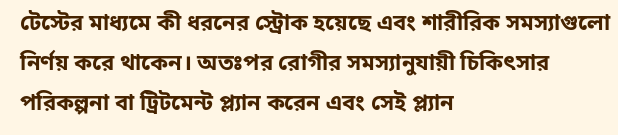টেস্টের মাধ্যমে কী ধরনের স্ট্রোক হয়েছে এবং শারীরিক সমস্যাগুলো নির্ণয় করে থাকেন। অতঃপর রোগীর সমস্যানুযায়ী চিকিৎসার পরিকল্পনা বা ট্রিটমেন্ট প্ল্যান করেন এবং সেই প্ল্যান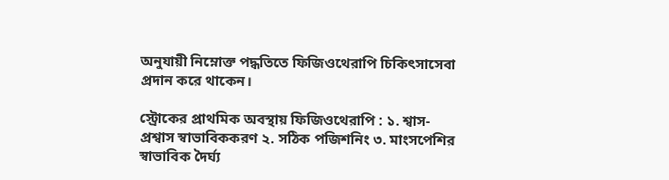অনুযায়ী নিম্নোক্ত পদ্ধতিতে ফিজিওথেরাপি চিকিৎসাসেবা প্রদান করে থাকেন।

স্ট্রোকের প্রাথমিক অবস্থায় ফিজিওথেরাপি : ১. শ্বাস-প্রশ্বাস স্বাভাবিককরণ ২. সঠিক পজিশনিং ৩. মাংসপেশির স্বাভাবিক দৈর্ঘ্য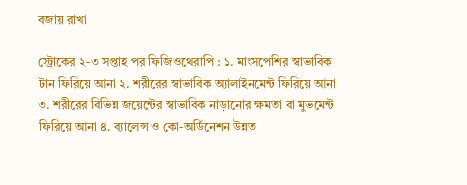বজায় রাখা

স্ট্রোকের ২-৩ সপ্তাহ পর ফিজিওথেরাপি : ১. মাংসপেশির স্বাভাবিক টান ফিরিয়ে আনা ২. শরীরের স্বাভাবিক অ্যালাইনমেন্ট ফিরিয়ে আনা ৩. শরীরের বিভিন্ন জয়েন্টের স্বাভাবিক নাড়ানোর ক্ষমতা বা মুভমেন্ট ফিরিয়ে আনা ৪. ব্যালেন্স ও কো-অর্ডিনেশন উন্নত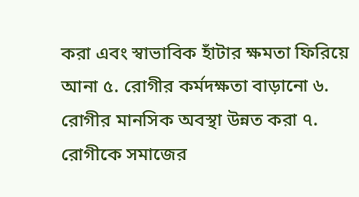করা এবং স্বাভাবিক হাঁটার ক্ষমতা ফিরিয়ে আনা ৫. রোগীর কর্মদক্ষতা বাড়ানো ৬. রোগীর মানসিক অবস্থা উন্নত করা ৭. রোগীকে সমাজের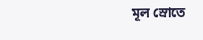মূল স্রোতে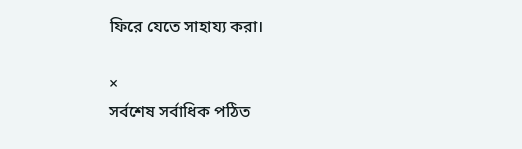ফিরে যেতে সাহায্য করা।

×
সর্বশেষ সর্বাধিক পঠিত